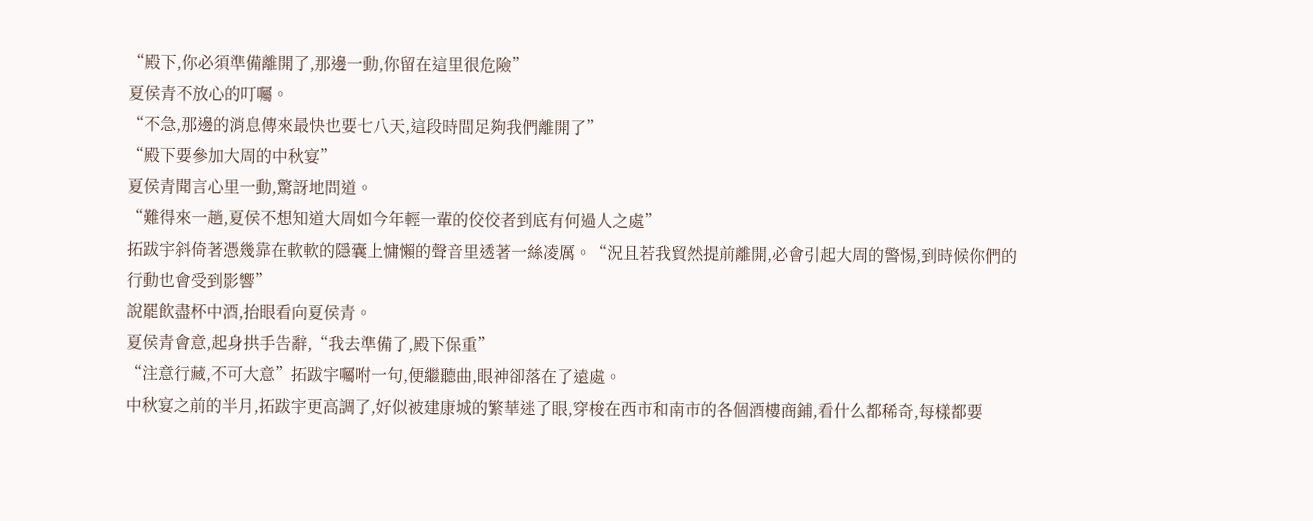“殿下,你必須準備離開了,那邊一動,你留在這里很危險”
夏侯青不放心的叮囑。
“不急,那邊的消息傳來最快也要七八天,這段時間足夠我們離開了”
“殿下要參加大周的中秋宴”
夏侯青聞言心里一動,驚訝地問道。
“難得來一趟,夏侯不想知道大周如今年輕一輩的佼佼者到底有何過人之處”
拓跋宇斜倚著憑幾靠在軟軟的隱囊上慵懶的聲音里透著一絲凌厲。“況且若我貿然提前離開,必會引起大周的警惕,到時候你們的行動也會受到影響”
說罷飲盡杯中酒,抬眼看向夏侯青。
夏侯青會意,起身拱手告辭,“我去準備了,殿下保重”
“注意行藏,不可大意”拓跋宇囑咐一句,便繼聽曲,眼神卻落在了遠處。
中秋宴之前的半月,拓跋宇更高調了,好似被建康城的繁華迷了眼,穿梭在西市和南市的各個酒樓商鋪,看什么都稀奇,每樣都要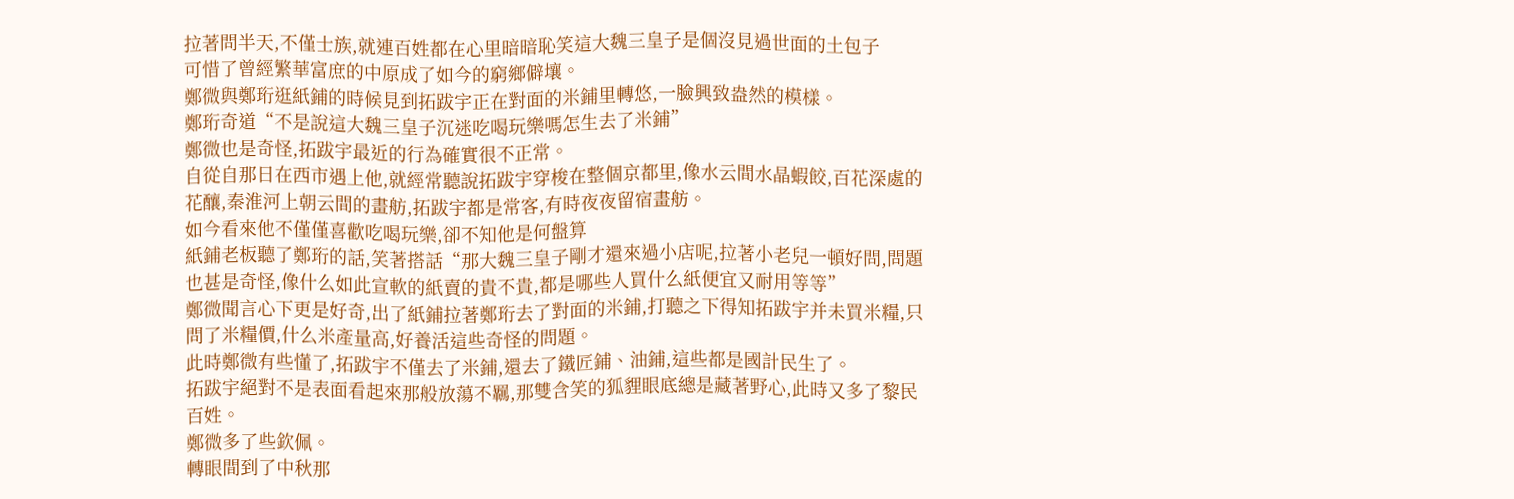拉著問半天,不僅士族,就連百姓都在心里暗暗恥笑這大魏三皇子是個沒見過世面的土包子
可惜了曾經繁華富庶的中原成了如今的窮鄉僻壤。
鄭微與鄭珩逛紙鋪的時候見到拓跋宇正在對面的米鋪里轉悠,一臉興致盎然的模樣。
鄭珩奇道“不是說這大魏三皇子沉迷吃喝玩樂嗎怎生去了米鋪”
鄭微也是奇怪,拓跋宇最近的行為確實很不正常。
自從自那日在西市遇上他,就經常聽說拓跋宇穿梭在整個京都里,像水云間水晶蝦餃,百花深處的花釀,秦淮河上朝云間的畫舫,拓跋宇都是常客,有時夜夜留宿畫舫。
如今看來他不僅僅喜歡吃喝玩樂,卻不知他是何盤算
紙鋪老板聽了鄭珩的話,笑著搭話“那大魏三皇子剛才還來過小店呢,拉著小老兒一頓好問,問題也甚是奇怪,像什么如此宣軟的紙賣的貴不貴,都是哪些人買什么紙便宜又耐用等等”
鄭微聞言心下更是好奇,出了紙鋪拉著鄭珩去了對面的米鋪,打聽之下得知拓跋宇并未買米糧,只問了米糧價,什么米產量高,好養活這些奇怪的問題。
此時鄭微有些懂了,拓跋宇不僅去了米鋪,還去了鐵匠鋪、油鋪,這些都是國計民生了。
拓跋宇絕對不是表面看起來那般放蕩不羈,那雙含笑的狐貍眼底總是藏著野心,此時又多了黎民百姓。
鄭微多了些欽佩。
轉眼間到了中秋那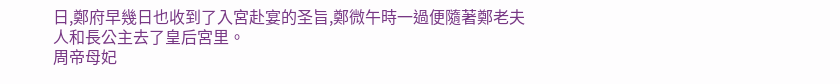日,鄭府早幾日也收到了入宮赴宴的圣旨,鄭微午時一過便隨著鄭老夫人和長公主去了皇后宮里。
周帝母妃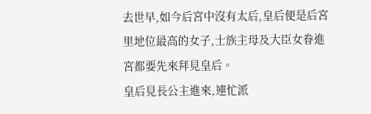去世早,如今后宮中沒有太后,皇后便是后宮里地位最高的女子,士族主母及大臣女眷進宮都要先來拜見皇后。
皇后見長公主進來,連忙派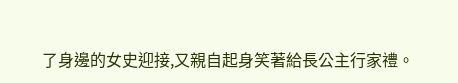了身邊的女史迎接,又親自起身笑著給長公主行家禮。